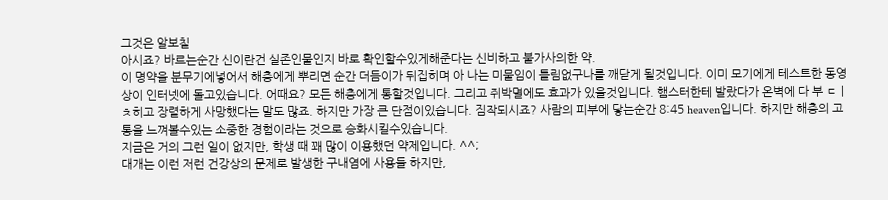그것은 알보칠
아시죠? 바르는순간 신이란건 실존인물인지 바로 확인할수있게해준다는 신비하고 불가사의한 약.
이 명약을 분무기에넣어서 해충에게 뿌리면 순간 더듬이가 뒤집히며 아 나는 미물임이 틀림없구나를 깨닫게 될것입니다. 이미 모기에게 테스트한 동영상이 인터넷에 돌고있습니다. 어때요? 모든 해충에게 통할것입니다. 그리고 쥐박멸에도 효과가 있을것입니다. 햄스터한테 발랐다가 온벽에 다 부 ㄷㅣㅊ히고 장렬하게 사망했다는 말도 많죠. 하지만 가장 큰 단점이있습니다. 짐작되시죠? 사람의 피부에 닿는순간 8:45 heaven입니다. 하지만 해충의 고통을 느껴볼수있는 소중한 경험이라는 것으로 승화시킬수있습니다.
지금은 거의 그런 일이 없지만, 학생 때 꽤 많이 이용했던 약제입니다. ^^;
대개는 이런 저런 건강상의 문제로 발생한 구내염에 사용들 하지만,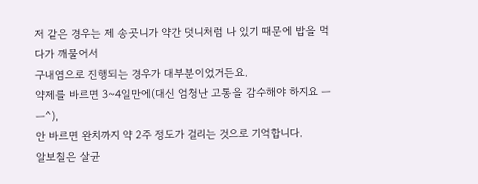저 같은 경우는 제 송곳니가 약간 덧니처럼 나 있기 때문에 밥을 먹다가 깨물어서
구내염으로 진행되는 경우가 대부분이었거든요.
약제를 바르면 3~4일만에(대신 엄청난 고통을 감수해야 하지요 ㅡㅡ^),
안 바르면 완치까지 약 2주 정도가 걸리는 것으로 기억합니다.
알보칠은 살균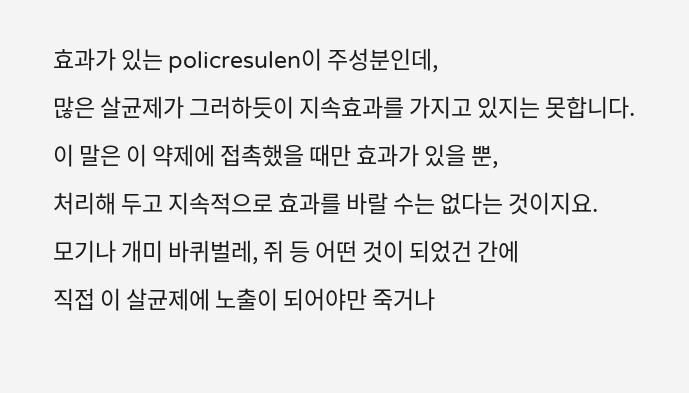효과가 있는 policresulen이 주성분인데,
많은 살균제가 그러하듯이 지속효과를 가지고 있지는 못합니다.
이 말은 이 약제에 접촉했을 때만 효과가 있을 뿐,
처리해 두고 지속적으로 효과를 바랄 수는 없다는 것이지요.
모기나 개미 바퀴벌레, 쥐 등 어떤 것이 되었건 간에
직접 이 살균제에 노출이 되어야만 죽거나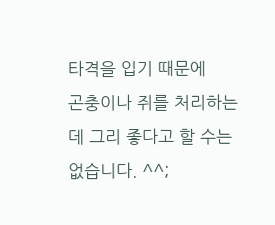타격을 입기 때문에
곤충이나 쥐를 처리하는데 그리 좋다고 할 수는 없습니다. ^^;